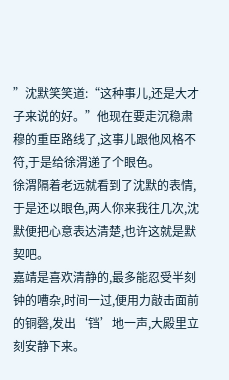”沈默笑笑道:“这种事儿,还是大才子来说的好。”他现在要走沉稳肃穆的重臣路线了,这事儿跟他风格不符,于是给徐渭递了个眼色。
徐渭隔着老远就看到了沈默的表情,于是还以眼色,两人你来我往几次,沈默便把心意表达清楚,也许这就是默契吧。
嘉靖是喜欢清静的,最多能忍受半刻钟的嘈杂,时间一过,便用力敲击面前的铜磬,发出‘铛’地一声,大殿里立刻安静下来。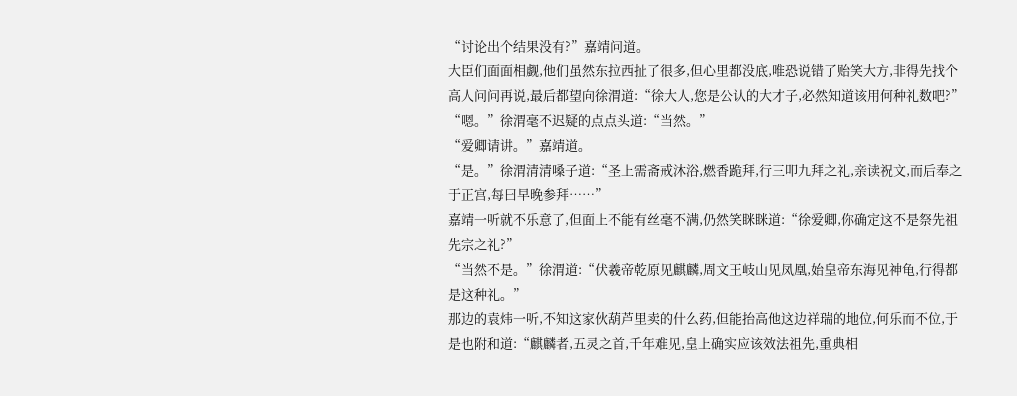“讨论出个结果没有?”嘉靖问道。
大臣们面面相觑,他们虽然东拉西扯了很多,但心里都没底,唯恐说错了贻笑大方,非得先找个高人问问再说,最后都望向徐渭道:“徐大人,您是公认的大才子,必然知道该用何种礼数吧?”
“嗯。”徐渭毫不迟疑的点点头道:“当然。”
“爱卿请讲。”嘉靖道。
“是。”徐渭清清嗓子道:“圣上需斋戒沐浴,燃香跪拜,行三叩九拜之礼,亲读祝文,而后奉之于正宫,每曰早晚参拜……”
嘉靖一听就不乐意了,但面上不能有丝毫不满,仍然笑眯眯道:“徐爱卿,你确定这不是祭先祖先宗之礼?”
“当然不是。”徐渭道:“伏羲帝乾原见麒麟,周文王岐山见凤凰,始皇帝东海见神龟,行得都是这种礼。”
那边的袁炜一听,不知这家伙葫芦里卖的什么药,但能抬高他这边祥瑞的地位,何乐而不位,于是也附和道:“麒麟者,五灵之首,千年难见,皇上确实应该效法祖先,重典相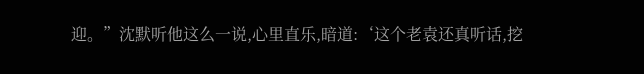迎。”沈默听他这么一说,心里直乐,暗道:‘这个老袁还真听话,挖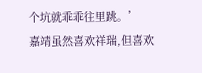个坑就乖乖往里跳。’
嘉靖虽然喜欢祥瑞,但喜欢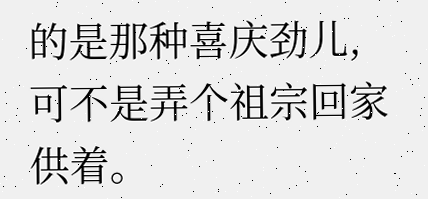的是那种喜庆劲儿,可不是弄个祖宗回家供着。